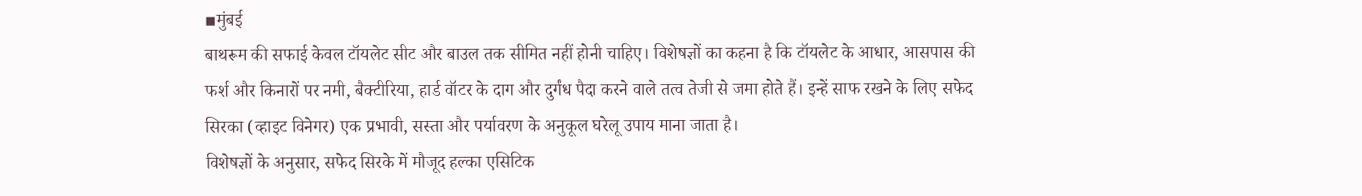▪मुंबई
बाथरूम की सफाई केवल टॉयलेट सीट और बाउल तक सीमित नहीं होनी चाहिए। विशेषज्ञों का कहना है कि टॉयलेट के आधार, आसपास की फर्श और किनारों पर नमी, बैक्टीरिया, हार्ड वॉटर के दाग और दुर्गंध पैदा करने वाले तत्व तेजी से जमा होते हैं। इन्हें साफ रखने के लिए सफेद सिरका (व्हाइट विनेगर) एक प्रभावी, सस्ता और पर्यावरण के अनुकूल घरेलू उपाय माना जाता है।
विशेषज्ञों के अनुसार, सफेद सिरके में मौजूद हल्का एसिटिक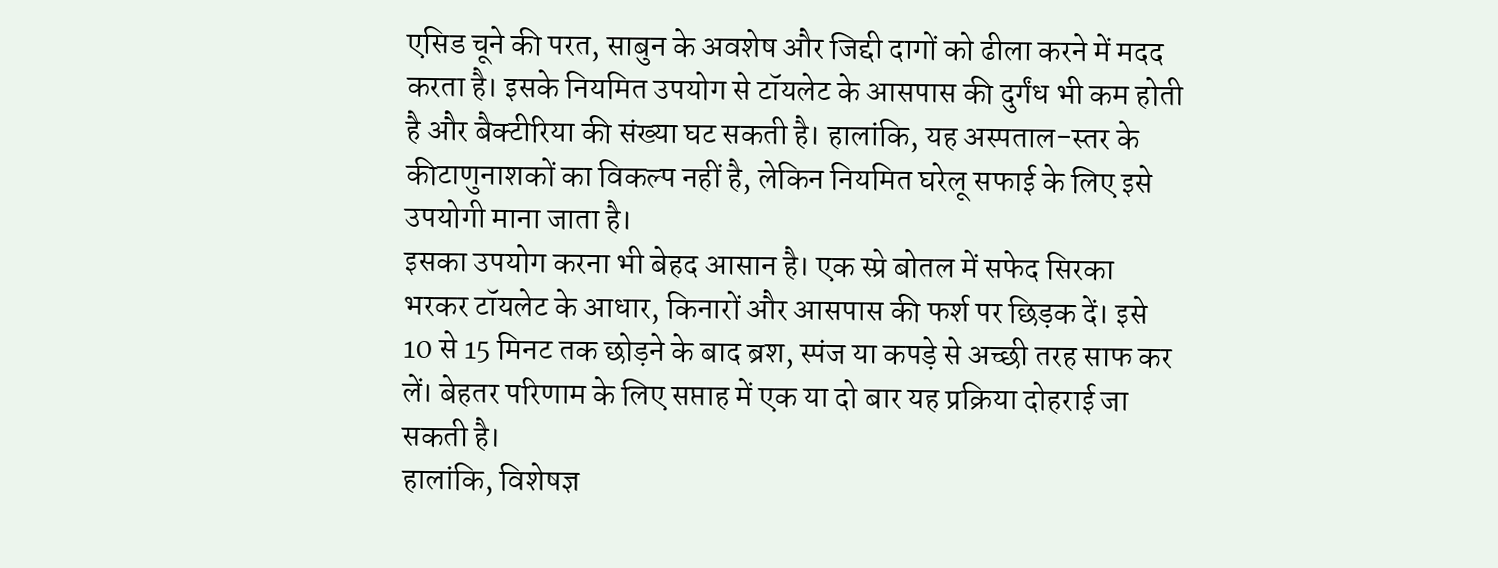एसिड चूने की परत, साबुन के अवशेष और जिद्दी दागों को ढीला करने में मदद करता है। इसके नियमित उपयोग से टॉयलेट के आसपास की दुर्गंध भी कम होती है और बैक्टीरिया की संख्या घट सकती है। हालांकि, यह अस्पताल-स्तर के कीटाणुनाशकों का विकल्प नहीं है, लेकिन नियमित घरेलू सफाई के लिए इसे उपयोगी माना जाता है।
इसका उपयोग करना भी बेहद आसान है। एक स्प्रे बोतल में सफेद सिरका भरकर टॉयलेट के आधार, किनारों और आसपास की फर्श पर छिड़क दें। इसे 10 से 15 मिनट तक छोड़ने के बाद ब्रश, स्पंज या कपड़े से अच्छी तरह साफ कर लें। बेहतर परिणाम के लिए सप्ताह में एक या दो बार यह प्रक्रिया दोहराई जा सकती है।
हालांकि, विशेषज्ञ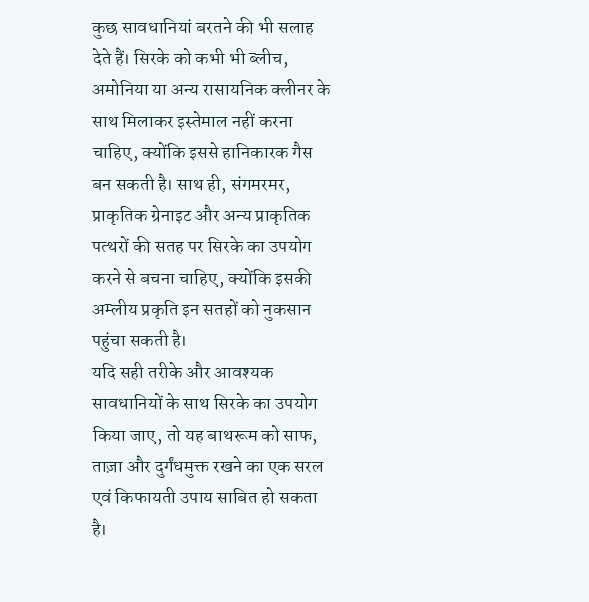कुछ सावधानियां बरतने की भी सलाह देते हैं। सिरके को कभी भी ब्लीच, अमोनिया या अन्य रासायनिक क्लीनर के साथ मिलाकर इस्तेमाल नहीं करना चाहिए, क्योंकि इससे हानिकारक गैस बन सकती है। साथ ही, संगमरमर, प्राकृतिक ग्रेनाइट और अन्य प्राकृतिक पत्थरों की सतह पर सिरके का उपयोग करने से बचना चाहिए, क्योंकि इसकी अम्लीय प्रकृति इन सतहों को नुकसान पहुंचा सकती है।
यदि सही तरीके और आवश्यक सावधानियों के साथ सिरके का उपयोग किया जाए, तो यह बाथरूम को साफ, ताज़ा और दुर्गंधमुक्त रखने का एक सरल एवं किफायती उपाय साबित हो सकता है।